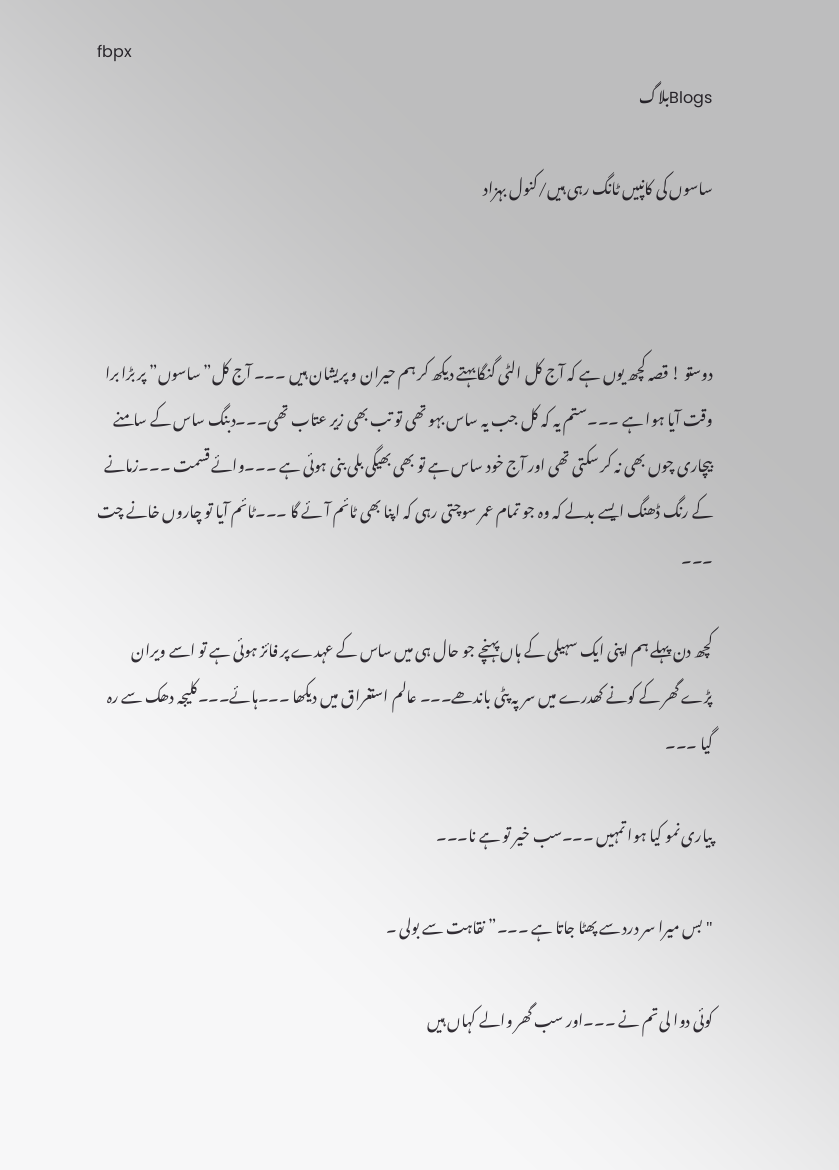fbpx
Blogsبلاگ

ساسوں کی کانپیں ٹانگ رہی ہیں/کنول بہزاد



دوستو ! قصہ کچھ یوں ہے کہ آج کل الٹی گنگا بہتے دیکھ کر ہم حیران و پریشان ہیں ۔۔۔ آج کل” ساسوں” پر بڑا برا وقت آیا ہوا ہے ۔۔۔ستم یہ کہ کل جب یہ ساس بہو تھی تو تب بھی زیر عتاب تھی۔۔۔دبنگ ساس کے سامنے بیچاری چوں بھی نہ کر سکتی تھی اور آج خود ساس ہے تو بھی بھیگی بلی بنی ہوئی ہے ۔۔۔وائے قسمت ۔۔۔زمانے کے رنگ ڈھنگ ایسے بدلے کہ وہ جو تمام عمر سوچتی رہی کہ اپنا بھی ٹائم آئے گا ۔۔۔ٹائم آیا تو چاروں خانے چت ۔۔۔

کچھ دن پہلے ہم اپنی ایک سہیلی کے ہاں پہنچے جو حال ہی میں ساس کے عہدے پر فائز ہوئی ہے تو اسے ویران پڑے گھر کے کونے کھدرے میں سر پہ پٹی باندھے۔۔۔ عالم استغراق میں دیکھا ۔۔۔ہائے۔۔۔کلیجہ دھک سے رہ گیا ۔۔۔

پیاری نمو کیا ہوا تمہیں ۔۔۔سب خیر تو ہے نا۔۔۔

"بس میرا سر درد سے پھٹا جاتا ہے ۔۔۔” نقاہت سے بولی ۔

کوئی دوا لی تم نے ۔۔۔اور سب گھر والے کہاں ہیں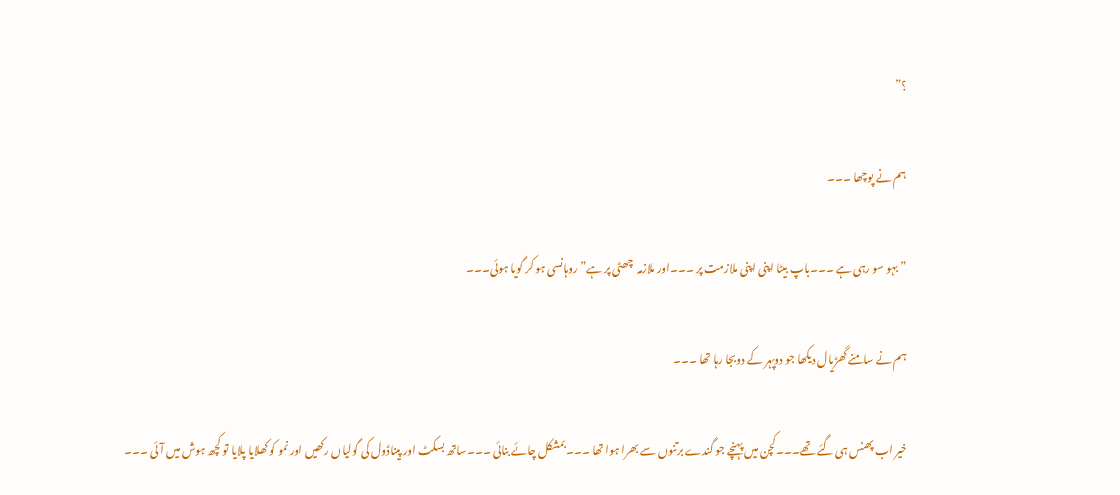؟”

ہم نے پوچھا ۔۔۔

” بہو سو رہی ہے ۔۔۔باپ بیٹا اپنی اپنی ملازمت پر ۔۔۔اور ملازمہ  چھٹی پر ہے” روہانسی ہو کر گویا ہوئی۔۔۔

ہم نے سامنے گھڑیال دیکھا جو دوپہر کے دوبجا رہا تھا ۔۔۔

خیر اب پھنس ہی گئے تھے۔۔۔کچن میں پہنچے جو گندے برتنوں سے بھرا ہوا تھا ۔۔۔بمشکل چائے بنائی ۔۔۔ساتھ بسکٹ اور پیناڈول کی گولیاں رکھیں اور نمو کو کھلایا پلایا تو کچھ ہوش میں آئی ۔۔۔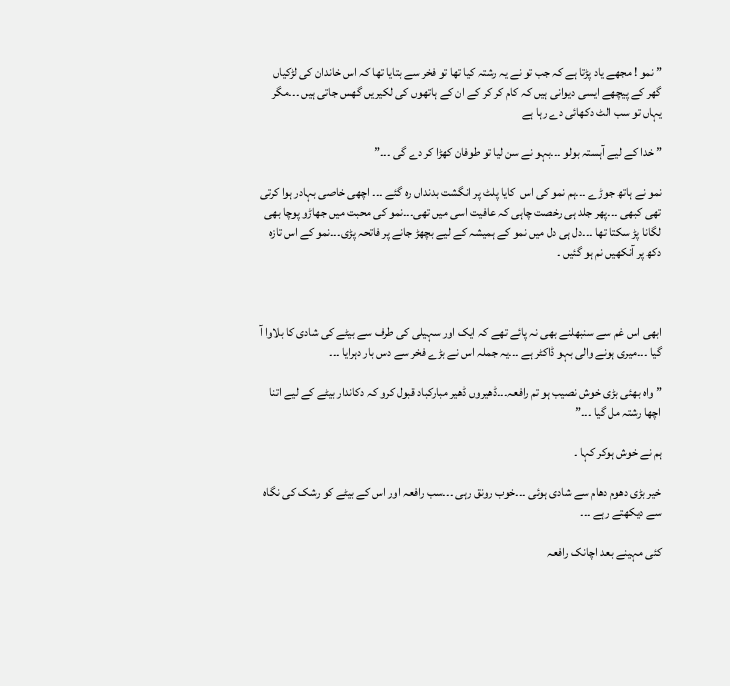” نمو ! مجھے یاد پڑتا ہے کہ جب تو نے یہ رشتہ کیا تھا تو فخر سے بتایا تھا کہ اس خاندان کی لڑکیاں گھر کے پیچھے ایسی دیوانی ہیں کہ کام کر کر کے ان کے ہاتھوں کی لکیریں گھس جاتی ہیں ۔۔۔مگر یہاں تو سب الٹ دکھائی دے رہا ہے

” خدا کے لیے آہستہ بولو ۔۔۔بہو نے سن لیا تو طوفان کھڑا کر دے گی ۔۔۔”

نمو نے ہاتھ جوڑے ۔۔۔ہم نمو کی اس  کایا پلٹ پر انگشت بدنداں رہ گئے ۔۔۔ اچھی خاصی بہادر ہوا کرتی تھی کبھی ۔۔۔پھر جلد ہی رخصت چاہی کہ عافیت اسی میں تھی۔۔۔نمو کی محبت میں جھاڑو پوچا بھی لگانا پڑ سکتا تھا ۔۔۔دل ہی دل میں نمو کے ہمیشہ کے لیے بچھڑ جانے پر فاتحہ پڑی۔۔۔نمو کے اس تازہ دکھ پر آنکھیں نم ہو گئیں ۔



ابھی اس غم سے سنبھلنے بھی نہ پائے تھے کہ ایک اور سہیلی کی طرف سے بیٹے کی شادی کا بلاوا آ گیا ۔۔۔میری ہونے والی بہو ڈاکٹر ہے ۔۔۔یہ جملہ اس نے بڑے فخر سے دس بار دہرایا ۔۔۔

” واہ بھئی بڑی خوش نصیب ہو تم رافعہ۔۔۔ڈھیروں ڈھیر مبارکباد قبول کرو کہ دکاندار بیٹے کے لیے اتنا اچھا رشتہ مل گیا ۔۔۔”

ہم نے خوش ہوکر کہا ۔

خیر بڑی دھوم دھام سے شادی ہوئی ۔۔۔خوب رونق رہی ۔۔۔سب رافعہ اور اس کے بیٹے کو رشک کی نگاہ سے دیکھتے رہے ۔۔۔

کئی مہینے بعد اچانک رافعہ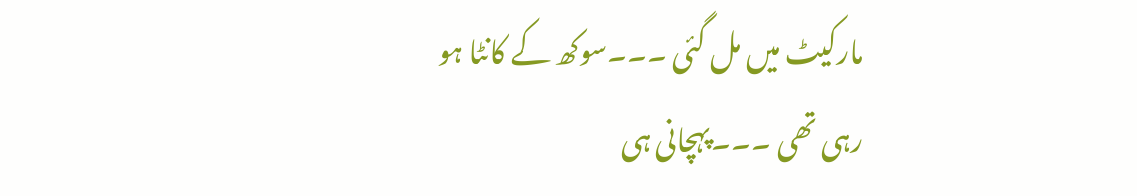مارکیٹ میں مل گئی ۔۔۔سوکھ کے کانٹا ہو رہی تھی ۔۔۔پہچانی ہی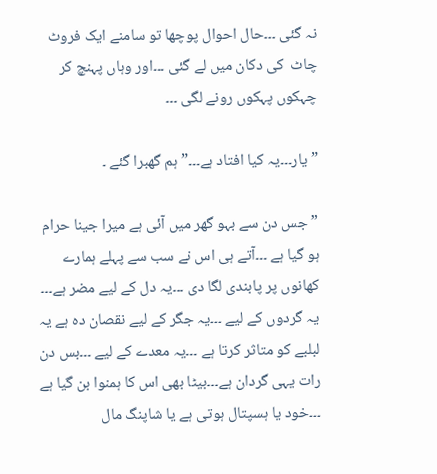نہ گئی ۔۔۔حال احوال پوچھا تو سامنے ایک فروٹ چاٹ  کی دکان میں لے گئی ۔۔۔اور وہاں پہنچ کر چہکوں پہکوں رونے لگی ۔۔۔

” یار۔۔۔یہ کیا افتاد ہے۔۔۔” ہم گھبرا گئے ۔

” جس دن سے بہو گھر میں آئی ہے میرا جینا حرام ہو گیا ہے ۔۔۔آتے ہی اس نے سب سے پہلے ہمارے کھانوں پر پابندی لگا دی ۔۔۔یہ دل کے لیے مضر ہے۔۔۔ یہ گردوں کے لیے ۔۔۔یہ جگر کے لیے نقصان دہ ہے یہ لبلبے کو متاثر کرتا ہے ۔۔۔یہ معدے کے لیے ۔۔۔بس دن رات یہی گردان ہے۔۔۔بیٹا بھی اس کا ہمنوا بن گیا ہے ۔۔۔خود یا ہسپتال ہوتی ہے یا شاپنگ مال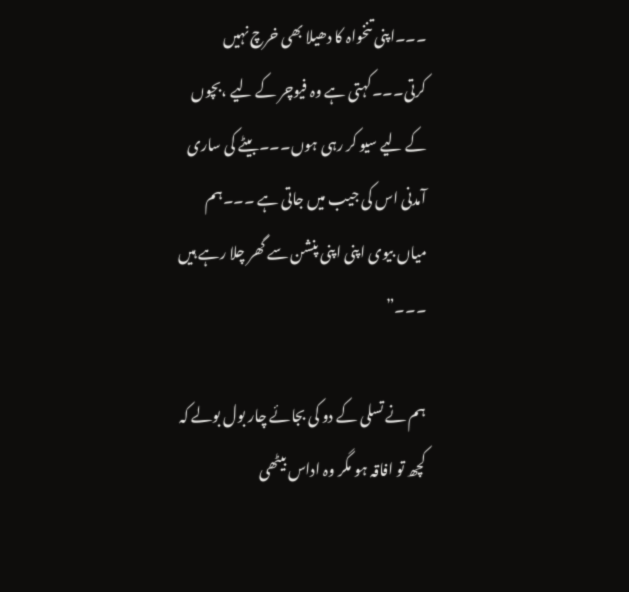۔۔۔اپنی تنخواہ کا دھیلا بھی خرچ نہیں کرتی۔۔۔کہتی ہے وہ فیوچر کے لیے ،بچوں کے لیے سیو کر رہی ہوں۔۔۔بیٹے کی ساری آمدنی اس کی جیب میں جاتی ہے ۔۔۔ہم میاں بیوی اپنی اپنی پنشن سے گھر چلا رہے ہیں ۔۔۔”

ہم نے تسلی کے دو کی بجائے چار بول بولے کہ کچھ تو افاقہ ہو مگر وہ اداس بیٹھی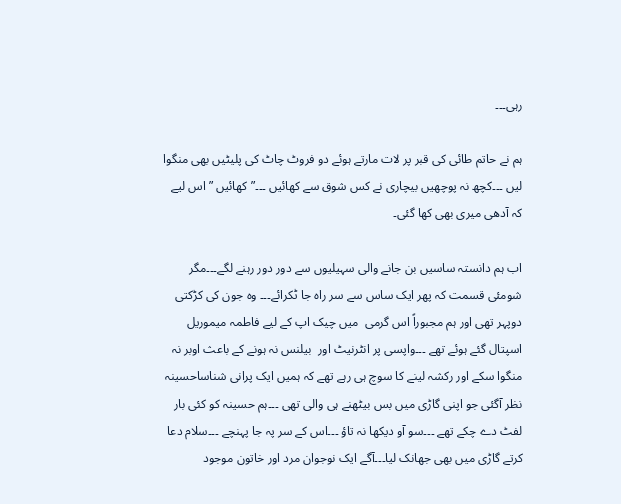رہی۔۔۔

ہم نے حاتم طائی کی قبر پر لات مارتے ہوئے دو فروٹ چاٹ کی پلیٹیں بھی منگوا لیں ۔۔۔کچھ نہ پوچھیں بیچاری نے کس شوق سے کھائیں ۔۔۔”کھائیں ” اس لیے کہ آدھی میری بھی کھا گئی۔

اب ہم دانستہ ساسیں بن جانے والی سہیلیوں سے دور دور رہنے لگے۔۔۔مگر شومئی قسمت کہ پھر ایک ساس سے سر راہ جا ٹکرائے۔۔۔ وہ جون کی کڑکتی دوپہر تھی اور ہم مجبوراً اس گرمی  میں چیک اپ کے لیے فاطمہ میموریل اسپتال گئے ہوئے تھے ۔۔۔واپسی پر انٹرنیٹ اور  بیلنس نہ ہونے کے باعث اوبر نہ منگوا سکے اور رکشہ لینے کا سوچ ہی رہے تھے کہ ہمیں ایک پرانی شناساحسینہ نظر آگئی جو اپنی گاڑی میں بس بیٹھنے ہی والی تھی ۔۔۔ہم حسینہ کو کئی بار لفٹ دے چکے تھے ۔۔۔سو آو دیکھا نہ تاؤ ۔۔۔اس کے سر پہ جا پہنچے ۔۔۔سلام دعا کرتے گاڑی میں بھی جھانک لیا۔۔۔آگے ایک نوجوان مرد اور خاتون موجود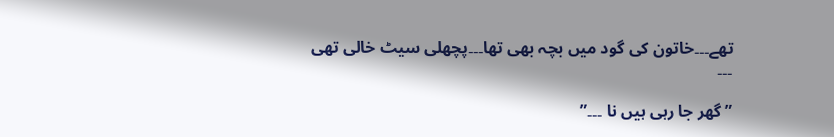تھے۔۔۔خاتون کی گود میں بچہ بھی تھا۔۔۔پچھلی سیٹ خالی تھی ۔۔۔

” گھر جا رہی ہیں نا ۔۔۔”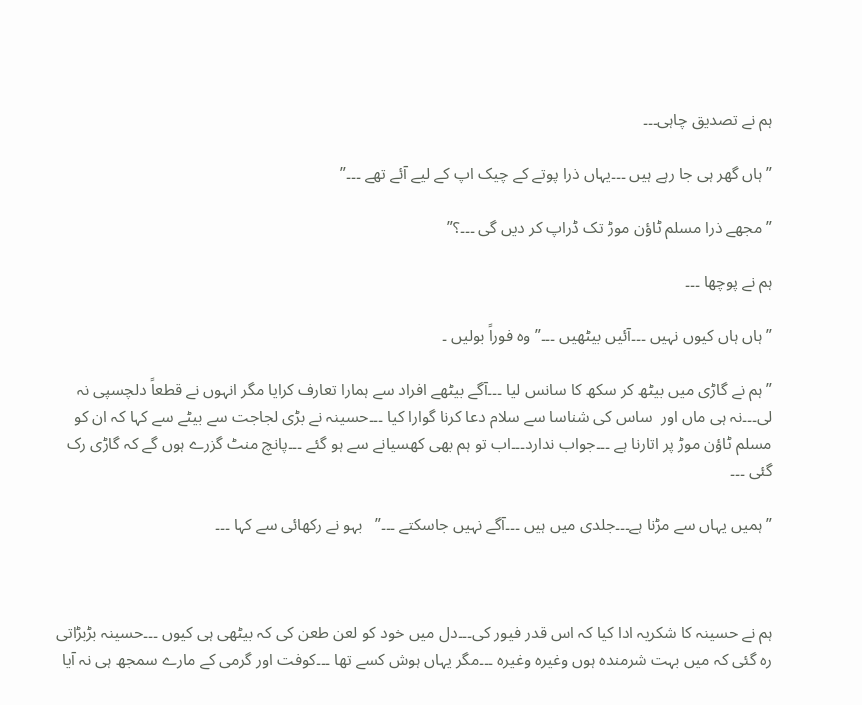ہم نے تصدیق چاہی۔۔۔

” ہاں گھر ہی جا رہے ہیں ۔۔۔یہاں ذرا پوتے کے چیک اپ کے لیے آئے تھے ۔۔۔”

” مجھے ذرا مسلم ٹاؤن موڑ تک ڈراپ کر دیں گی ۔۔۔؟”

ہم نے پوچھا ۔۔۔

” ہاں ہاں کیوں نہیں ۔۔۔آئیں بیٹھیں ۔۔۔” وہ فوراً بولیں ۔

” ہم نے گاڑی میں بیٹھ کر سکھ کا سانس لیا ۔۔۔آگے بیٹھے افراد سے ہمارا تعارف کرایا مگر انہوں نے قطعاً دلچسپی نہ لی۔۔۔نہ ہی ماں اور  ساس کی شناسا سے سلام دعا کرنا گوارا کیا ۔۔۔حسینہ نے بڑی لجاجت سے بیٹے سے کہا کہ ان کو مسلم ٹاؤن موڑ پر اتارنا ہے ۔۔۔جواب ندارد۔۔۔اب تو ہم بھی کھسیانے سے ہو گئے ۔۔۔پانچ منٹ گزرے ہوں گے کہ گاڑی رک گئی ۔۔۔

” ہمیں یہاں سے مڑنا ہے۔۔۔جلدی میں ہیں ۔۔۔آگے نہیں جاسکتے ۔۔۔”   بہو نے رکھائی سے کہا ۔۔۔



ہم نے حسینہ کا شکریہ ادا کیا کہ اس قدر فیور کی۔۔۔دل میں خود کو لعن طعن کی کہ بیٹھی ہی کیوں ۔۔۔حسینہ بڑبڑاتی رہ گئی کہ میں بہت شرمندہ ہوں وغیرہ وغیرہ ۔۔۔مگر یہاں ہوش کسے تھا ۔۔۔کوفت اور گرمی کے مارے سمجھ ہی نہ آیا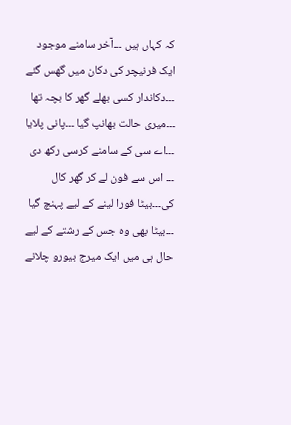کہ کہاں ہیں ۔۔۔آخر سامنے موجود ایک فرنیچر کی دکان میں گھس گئے ۔۔۔دکاندار کسی بھلے گھر کا بچہ تھا ۔۔۔میری حالت بھانپ گیا ۔۔۔پانی پلایا ۔۔۔اے سی کے سامنے کرسی رکھ دی ۔۔۔ اس سے فون لے کر گھر کال کی۔۔۔بیٹا فورا لینے کے لیے پہنچ گیا ۔۔۔بیٹا بھی وہ جس کے رشتے کے لیے حال ہی میں ایک میرج بیورو چلانے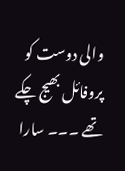والی دوست کو پروفائل بھیج چکے تھے ۔۔۔ سارا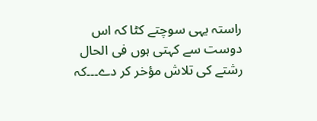راستہ یہی سوچتے کٹا کہ اس دوست سے کہتی ہوں فی الحال رشتے کی تلاش مؤخر کر دے۔۔۔کہ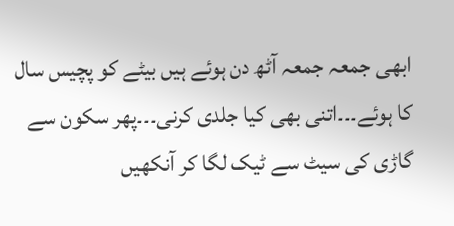ابھی جمعہ جمعہ آٹھ دن ہوئے ہیں بیٹے کو پچیس سال کا ہوئے۔۔۔اتنی بھی کیا جلدی کرنی۔۔۔پھر سکون سے گاڑی کی سیٹ سے ٹیک لگا کر آنکھیں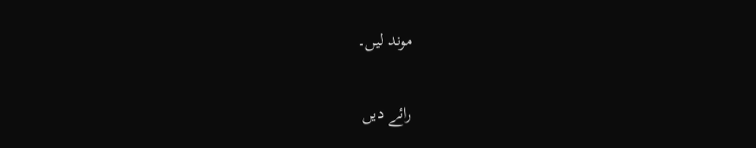موند لیں۔

رائے دیں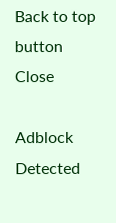Back to top button
Close

Adblock Detected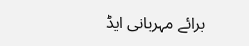برائے مہربانی ایڈ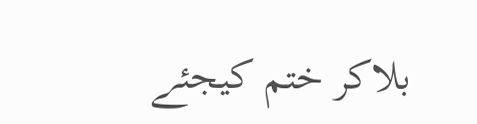بلاکر ختم کیجئے